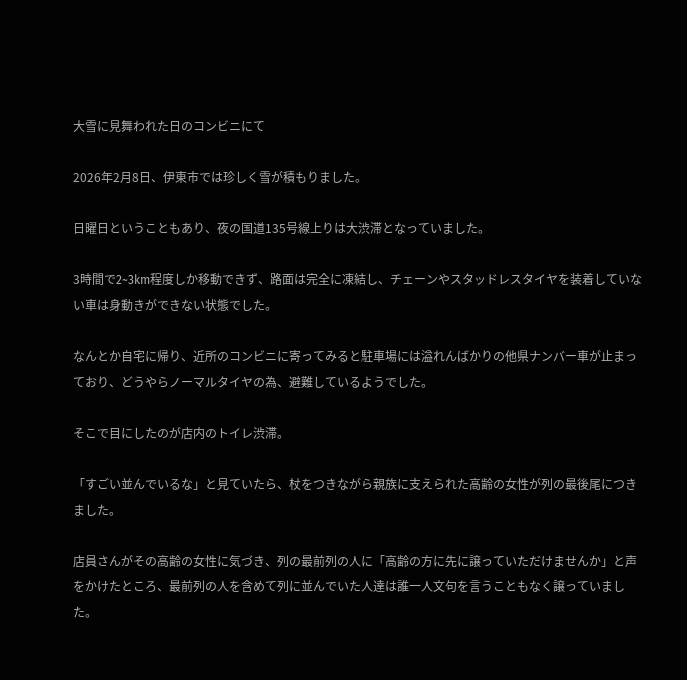大雪に見舞われた日のコンビニにて

2026年2月8日、伊東市では珍しく雪が積もりました。

日曜日ということもあり、夜の国道135号線上りは大渋滞となっていました。

3時間で2~3km程度しか移動できず、路面は完全に凍結し、チェーンやスタッドレスタイヤを装着していない車は身動きができない状態でした。

なんとか自宅に帰り、近所のコンビニに寄ってみると駐車場には溢れんばかりの他県ナンバー車が止まっており、どうやらノーマルタイヤの為、避難しているようでした。

そこで目にしたのが店内のトイレ渋滞。

「すごい並んでいるな」と見ていたら、杖をつきながら親族に支えられた高齢の女性が列の最後尾につきました。

店員さんがその高齢の女性に気づき、列の最前列の人に「高齢の方に先に譲っていただけませんか」と声をかけたところ、最前列の人を含めて列に並んでいた人達は誰一人文句を言うこともなく譲っていました。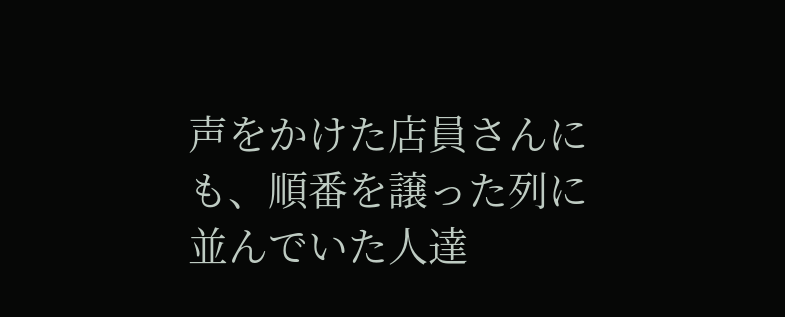声をかけた店員さんにも、順番を譲った列に並んでいた人達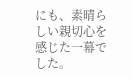にも、素晴らしい親切心を感じた一幕でした。